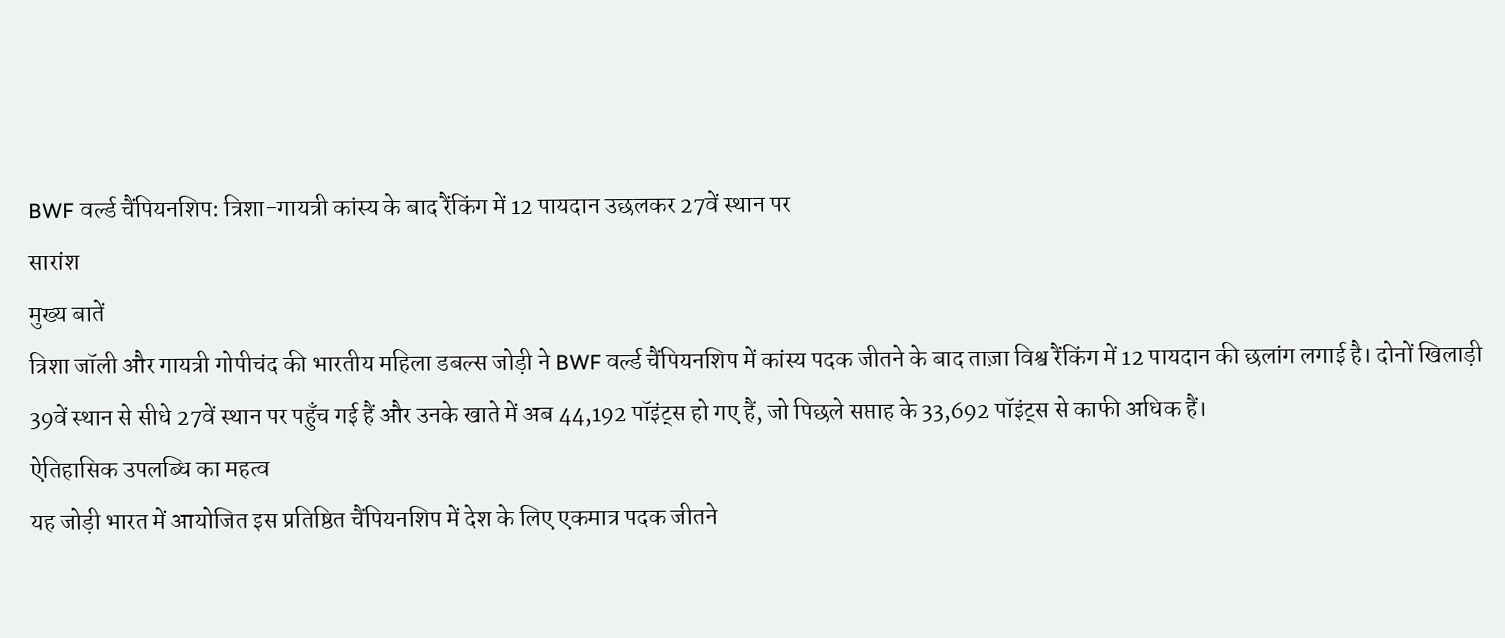BWF वर्ल्ड चैंपियनशिप: त्रिशा-गायत्री कांस्य के बाद रैंकिंग में 12 पायदान उछलकर 27वें स्थान पर
सारांश
मुख्य बातें
त्रिशा जॉली और गायत्री गोपीचंद की भारतीय महिला डबल्स जोड़ी ने BWF वर्ल्ड चैंपियनशिप में कांस्य पदक जीतने के बाद ताज़ा विश्व रैंकिंग में 12 पायदान की छलांग लगाई है। दोनों खिलाड़ी 39वें स्थान से सीधे 27वें स्थान पर पहुँच गई हैं और उनके खाते में अब 44,192 पॉइंट्स हो गए हैं, जो पिछले सप्ताह के 33,692 पॉइंट्स से काफी अधिक हैं।
ऐतिहासिक उपलब्धि का महत्व
यह जोड़ी भारत में आयोजित इस प्रतिष्ठित चैंपियनशिप में देश के लिए एकमात्र पदक जीतने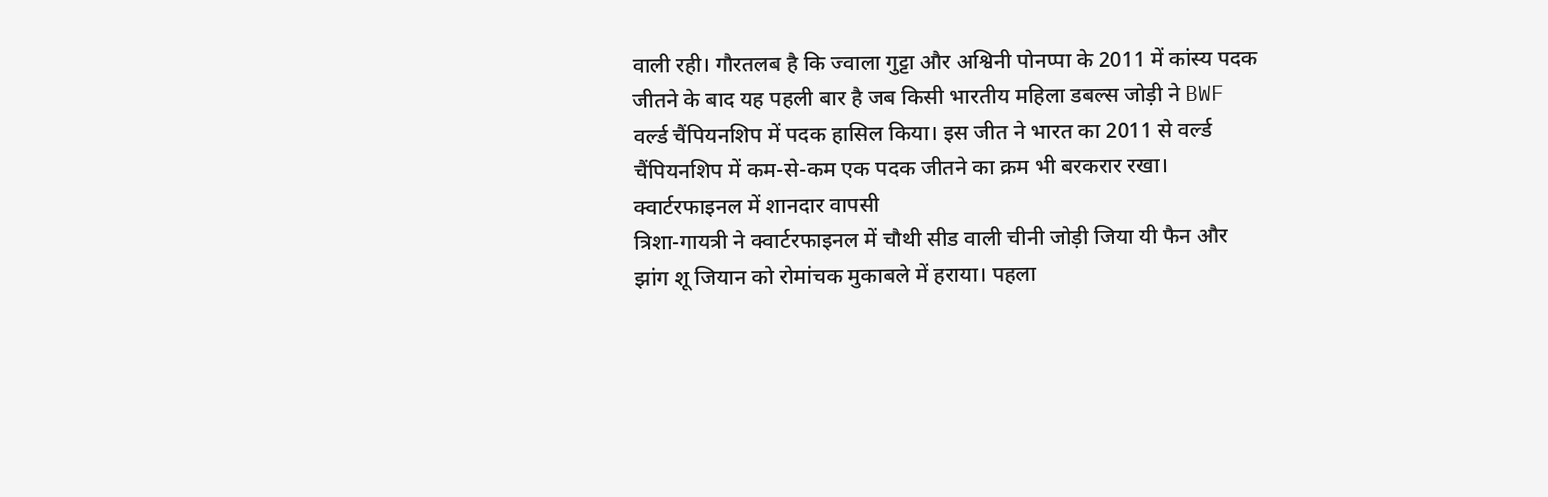वाली रही। गौरतलब है कि ज्वाला गुट्टा और अश्विनी पोनप्पा के 2011 में कांस्य पदक जीतने के बाद यह पहली बार है जब किसी भारतीय महिला डबल्स जोड़ी ने BWF वर्ल्ड चैंपियनशिप में पदक हासिल किया। इस जीत ने भारत का 2011 से वर्ल्ड चैंपियनशिप में कम-से-कम एक पदक जीतने का क्रम भी बरकरार रखा।
क्वार्टरफाइनल में शानदार वापसी
त्रिशा-गायत्री ने क्वार्टरफाइनल में चौथी सीड वाली चीनी जोड़ी जिया यी फैन और झांग शू जियान को रोमांचक मुकाबले में हराया। पहला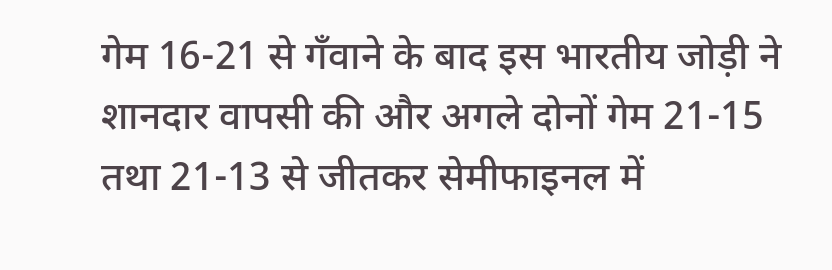गेम 16-21 से गँवाने के बाद इस भारतीय जोड़ी ने शानदार वापसी की और अगले दोनों गेम 21-15 तथा 21-13 से जीतकर सेमीफाइनल में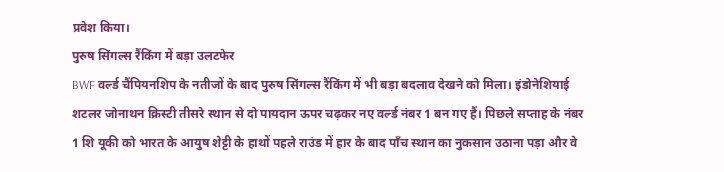प्रवेश किया।
पुरुष सिंगल्स रैंकिंग में बड़ा उलटफेर
BWF वर्ल्ड चैंपियनशिप के नतीजों के बाद पुरुष सिंगल्स रैंकिंग में भी बड़ा बदलाव देखने को मिला। इंडोनेशियाई शटलर जोनाथन क्रिस्टी तीसरे स्थान से दो पायदान ऊपर चढ़कर नए वर्ल्ड नंबर 1 बन गए हैं। पिछले सप्ताह के नंबर 1 शि यूकी को भारत के आयुष शेट्टी के हाथों पहले राउंड में हार के बाद पाँच स्थान का नुकसान उठाना पड़ा और वे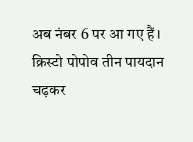अब नंबर 6 पर आ गए हैं।
क्रिस्टो पोपोव तीन पायदान चढ़कर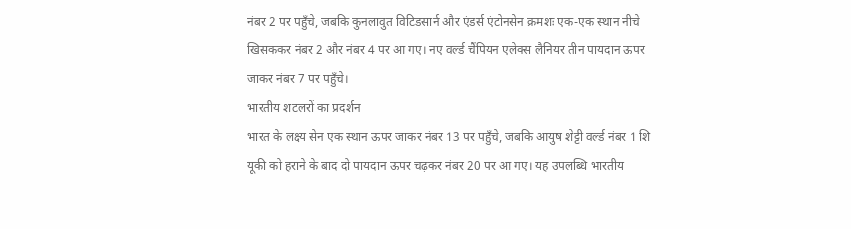नंबर 2 पर पहुँचे, जबकि कुनलावुत विटिडसार्न और एंडर्स एंटोनसेन क्रमशः एक-एक स्थान नीचे खिसककर नंबर 2 और नंबर 4 पर आ गए। नए वर्ल्ड चैंपियन एलेक्स लैनियर तीन पायदान ऊपर जाकर नंबर 7 पर पहुँचे।
भारतीय शटलरों का प्रदर्शन
भारत के लक्ष्य सेन एक स्थान ऊपर जाकर नंबर 13 पर पहुँचे, जबकि आयुष शेट्टी वर्ल्ड नंबर 1 शि यूकी को हराने के बाद दो पायदान ऊपर चढ़कर नंबर 20 पर आ गए। यह उपलब्धि भारतीय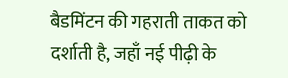बैडमिंटन की गहराती ताकत को दर्शाती है, जहाँ नई पीढ़ी के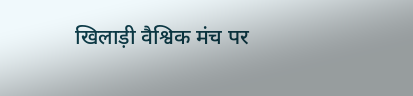खिलाड़ी वैश्विक मंच पर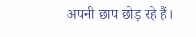अपनी छाप छोड़ रहे हैं।